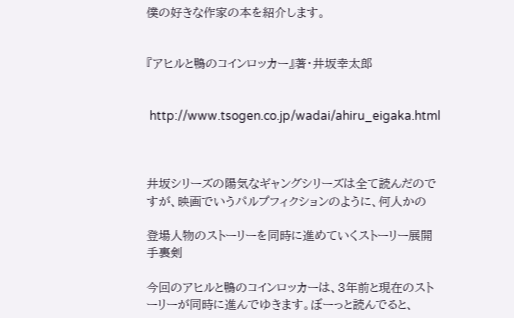僕の好きな作家の本を紹介します。


『アヒルと鴨のコインロッカー』著・井坂幸太郎


 http://www.tsogen.co.jp/wadai/ahiru_eigaka.html



井坂シリーズの陽気なギャングシリーズは全て読んだのですが、映画でいうパルプフィクションのように、何人かの

登場人物のストーリーを同時に進めていくストーリー展開手裏剣

今回のアヒルと鴨のコインロッカーは、3年前と現在のストーリーが同時に進んでゆきます。ぼーっと読んでると、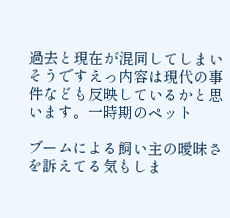過去と現在が混同してしまいそうですえっ内容は現代の事件なども反映しているかと思います。一時期のペット

ブームによる飼い主の曖昧さを訴えてる気もしま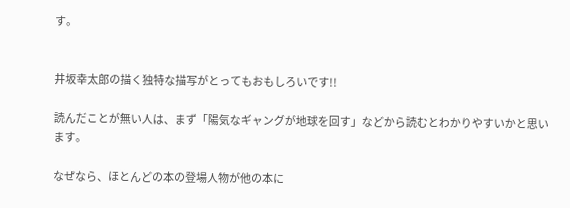す。


井坂幸太郎の描く独特な描写がとってもおもしろいです!!

読んだことが無い人は、まず「陽気なギャングが地球を回す」などから読むとわかりやすいかと思います。

なぜなら、ほとんどの本の登場人物が他の本に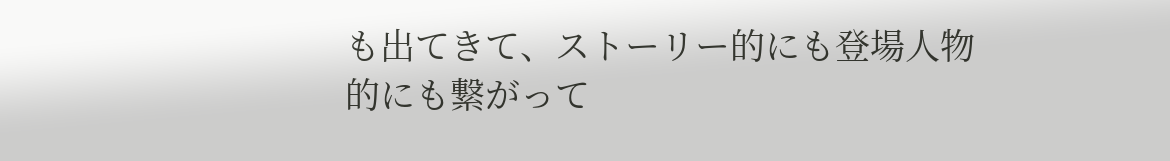も出てきて、ストーリー的にも登場人物的にも繋がって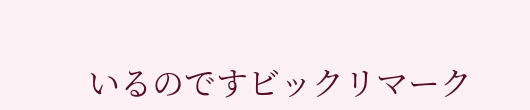いるのですビックリマーク